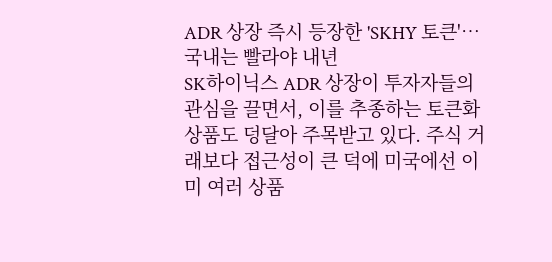ADR 상장 즉시 등장한 'SKHY 토큰'…국내는 빨라야 내년
SK하이닉스 ADR 상장이 투자자들의 관심을 끌면서, 이를 추종하는 토큰화 상품도 덩달아 주목받고 있다. 주식 거래보다 접근성이 큰 덕에 미국에선 이미 여러 상품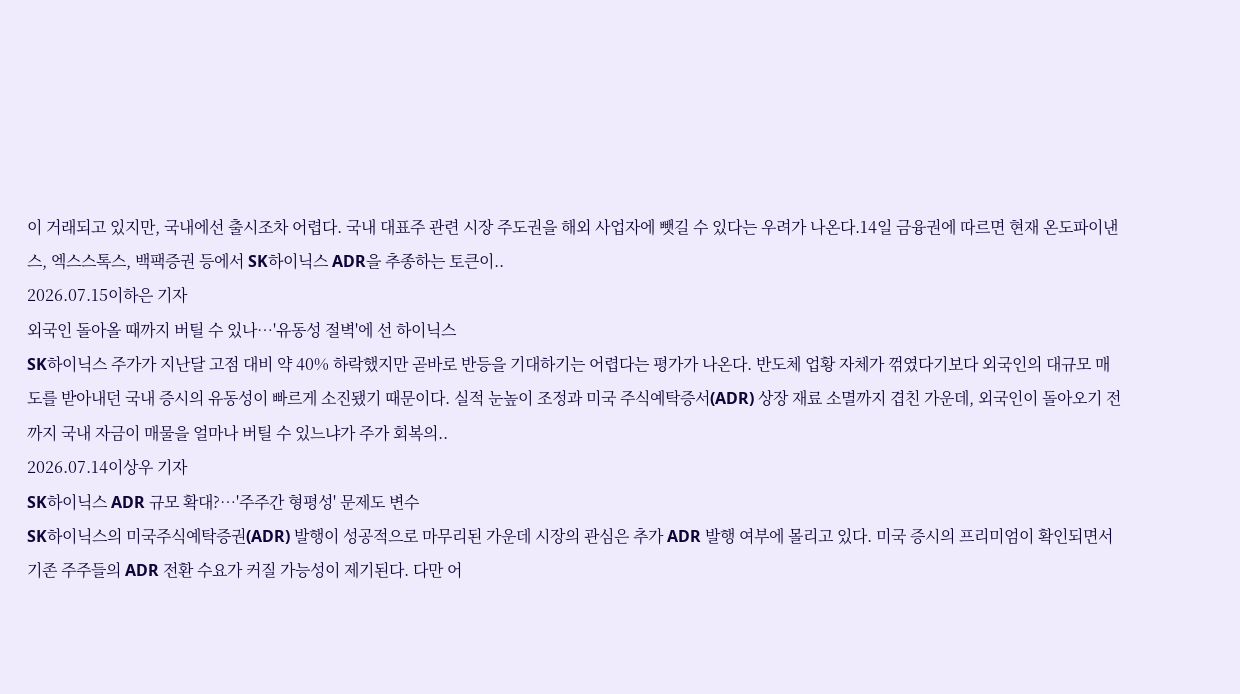이 거래되고 있지만, 국내에선 출시조차 어렵다. 국내 대표주 관련 시장 주도권을 해외 사업자에 뺏길 수 있다는 우려가 나온다.14일 금융권에 따르면 현재 온도파이낸스, 엑스스톡스, 백팩증권 등에서 SK하이닉스 ADR을 추종하는 토큰이..
2026.07.15이하은 기자
외국인 돌아올 때까지 버틸 수 있나…'유동성 절벽'에 선 하이닉스
SK하이닉스 주가가 지난달 고점 대비 약 40% 하락했지만 곧바로 반등을 기대하기는 어렵다는 평가가 나온다. 반도체 업황 자체가 꺾였다기보다 외국인의 대규모 매도를 받아내던 국내 증시의 유동성이 빠르게 소진됐기 때문이다. 실적 눈높이 조정과 미국 주식예탁증서(ADR) 상장 재료 소멸까지 겹친 가운데, 외국인이 돌아오기 전까지 국내 자금이 매물을 얼마나 버틸 수 있느냐가 주가 회복의..
2026.07.14이상우 기자
SK하이닉스 ADR 규모 확대?…'주주간 형평성' 문제도 변수
SK하이닉스의 미국주식예탁증권(ADR) 발행이 성공적으로 마무리된 가운데 시장의 관심은 추가 ADR 발행 여부에 몰리고 있다. 미국 증시의 프리미엄이 확인되면서 기존 주주들의 ADR 전환 수요가 커질 가능성이 제기된다. 다만 어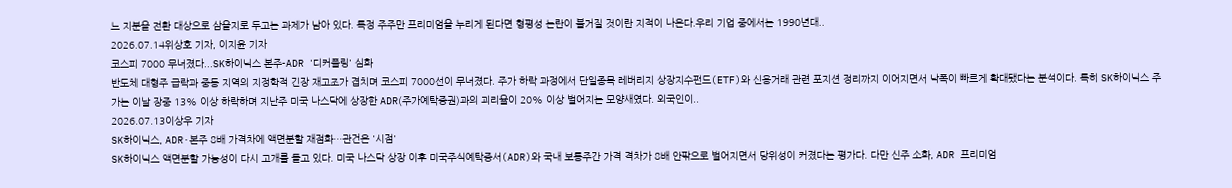느 지분을 전환 대상으로 삼을지로 두고는 과제가 남아 있다. 특정 주주만 프리미엄을 누리게 된다면 형평성 논란이 불거질 것이란 지적이 나온다.우리 기업 중에서는 1990년대..
2026.07.14위상호 기자, 이지윤 기자
코스피 7000 무너졌다...SK하이닉스 본주-ADR '디커플링' 심화
반도체 대형주 급락과 중동 지역의 지정학적 긴장 재고조가 겹치며 코스피 7000선이 무너졌다. 주가 하락 과정에서 단일종목 레버리지 상장지수펀드(ETF)와 신용거래 관련 포지션 정리까지 이어지면서 낙폭이 빠르게 확대됐다는 분석이다. 특히 SK하이닉스 주가는 이날 장중 13% 이상 하락하며 지난주 미국 나스닥에 상장한 ADR(주가예탁증권)과의 괴리율이 20% 이상 벌어지는 모양새였다. 외국인이..
2026.07.13이상우 기자
SK하이닉스, ADR·본주 8배 가격차에 액면분할 재점화…관건은 '시점'
SK하이닉스 액면분할 가능성이 다시 고개를 들고 있다. 미국 나스닥 상장 이후 미국주식예탁증서(ADR)와 국내 보통주간 가격 격차가 8배 안팎으로 벌어지면서 당위성이 커졌다는 평가다. 다만 신주 소화, ADR 프리미엄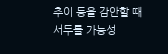추이 등을 감안할 때 서두를 가능성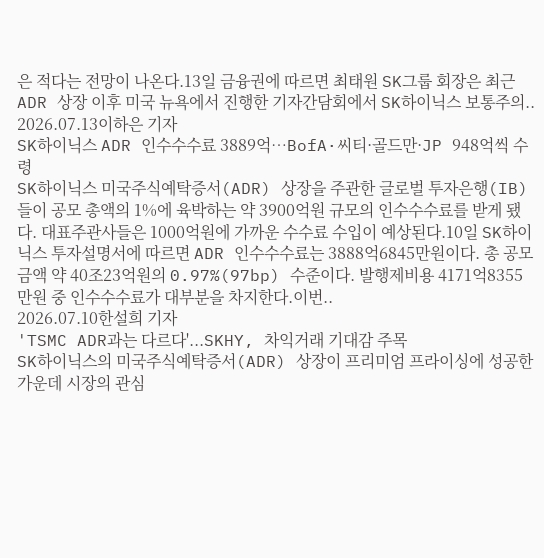은 적다는 전망이 나온다.13일 금융권에 따르면 최태원 SK그룹 회장은 최근 ADR 상장 이후 미국 뉴욕에서 진행한 기자간담회에서 SK하이닉스 보통주의..
2026.07.13이하은 기자
SK하이닉스 ADR 인수수수료 3889억…BofA·씨티·골드만·JP 948억씩 수령
SK하이닉스 미국주식예탁증서(ADR) 상장을 주관한 글로벌 투자은행(IB)들이 공모 총액의 1%에 육박하는 약 3900억원 규모의 인수수수료를 받게 됐다. 대표주관사들은 1000억원에 가까운 수수료 수입이 예상된다.10일 SK하이닉스 투자설명서에 따르면 ADR 인수수수료는 3888억6845만원이다. 총 공모금액 약 40조23억원의 0.97%(97bp) 수준이다. 발행제비용 4171억8355만원 중 인수수수료가 대부분을 차지한다.이번..
2026.07.10한설희 기자
'TSMC ADR과는 다르다'...SKHY, 차익거래 기대감 주목
SK하이닉스의 미국주식예탁증서(ADR) 상장이 프리미엄 프라이싱에 성공한 가운데 시장의 관심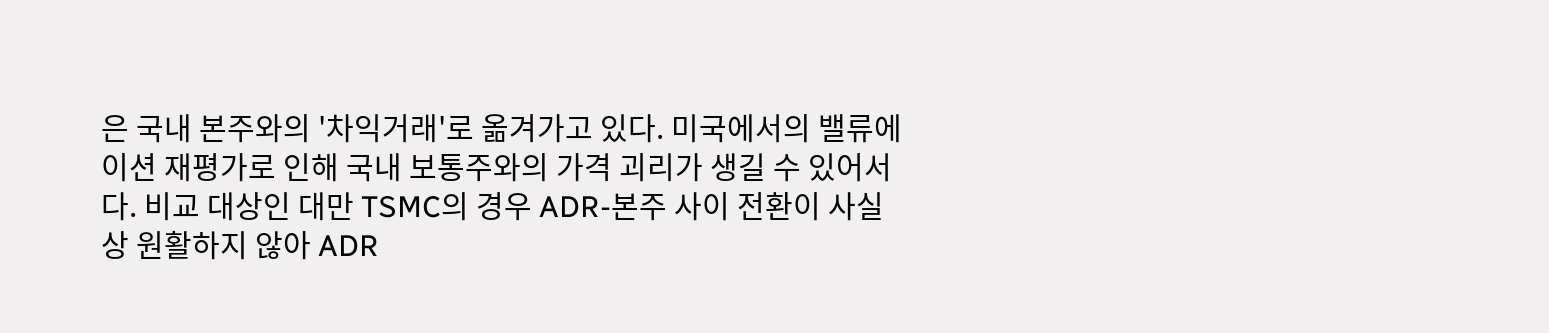은 국내 본주와의 '차익거래'로 옮겨가고 있다. 미국에서의 밸류에이션 재평가로 인해 국내 보통주와의 가격 괴리가 생길 수 있어서다. 비교 대상인 대만 TSMC의 경우 ADR-본주 사이 전환이 사실상 원활하지 않아 ADR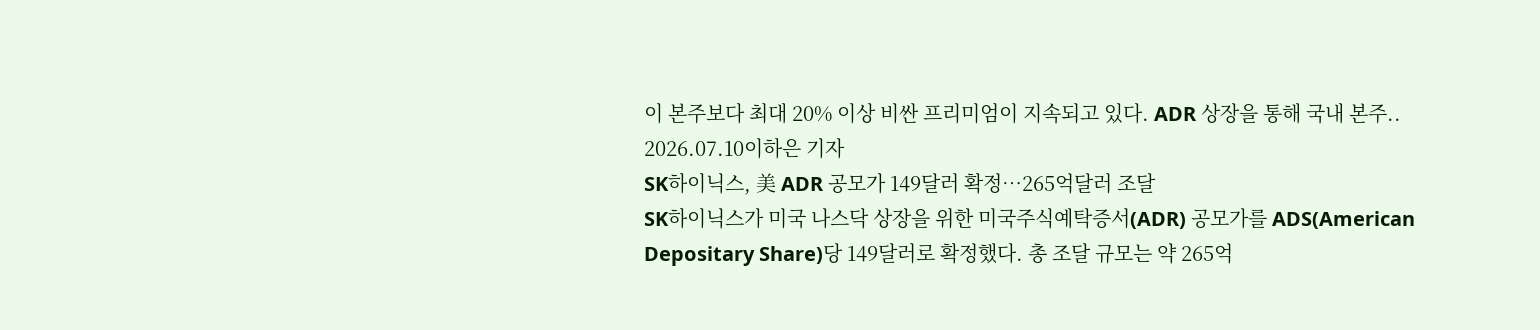이 본주보다 최대 20% 이상 비싼 프리미엄이 지속되고 있다. ADR 상장을 통해 국내 본주..
2026.07.10이하은 기자
SK하이닉스, 美 ADR 공모가 149달러 확정…265억달러 조달
SK하이닉스가 미국 나스닥 상장을 위한 미국주식예탁증서(ADR) 공모가를 ADS(American Depositary Share)당 149달러로 확정했다. 총 조달 규모는 약 265억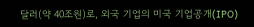달러(약 40조원)로, 외국 기업의 미국 기업공개(IPO)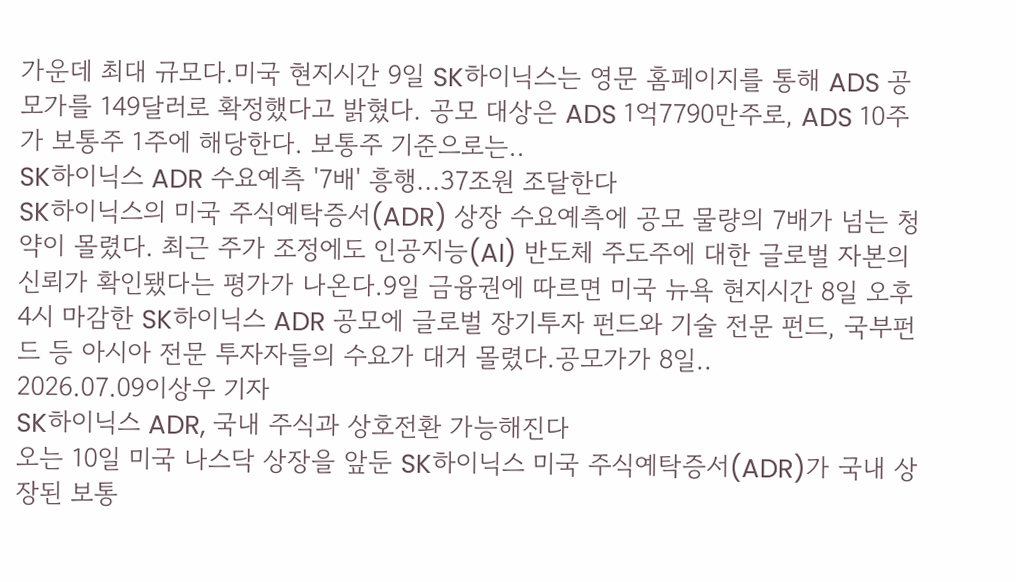가운데 최대 규모다.미국 현지시간 9일 SK하이닉스는 영문 홈페이지를 통해 ADS 공모가를 149달러로 확정했다고 밝혔다. 공모 대상은 ADS 1억7790만주로, ADS 10주가 보통주 1주에 해당한다. 보통주 기준으로는..
SK하이닉스 ADR 수요예측 '7배' 흥행...37조원 조달한다
SK하이닉스의 미국 주식예탁증서(ADR) 상장 수요예측에 공모 물량의 7배가 넘는 청약이 몰렸다. 최근 주가 조정에도 인공지능(AI) 반도체 주도주에 대한 글로벌 자본의 신뢰가 확인됐다는 평가가 나온다.9일 금융권에 따르면 미국 뉴욕 현지시간 8일 오후 4시 마감한 SK하이닉스 ADR 공모에 글로벌 장기투자 펀드와 기술 전문 펀드, 국부펀드 등 아시아 전문 투자자들의 수요가 대거 몰렸다.공모가가 8일..
2026.07.09이상우 기자
SK하이닉스 ADR, 국내 주식과 상호전환 가능해진다
오는 10일 미국 나스닥 상장을 앞둔 SK하이닉스 미국 주식예탁증서(ADR)가 국내 상장된 보통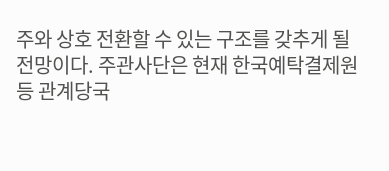주와 상호 전환할 수 있는 구조를 갖추게 될 전망이다. 주관사단은 현재 한국예탁결제원 등 관계당국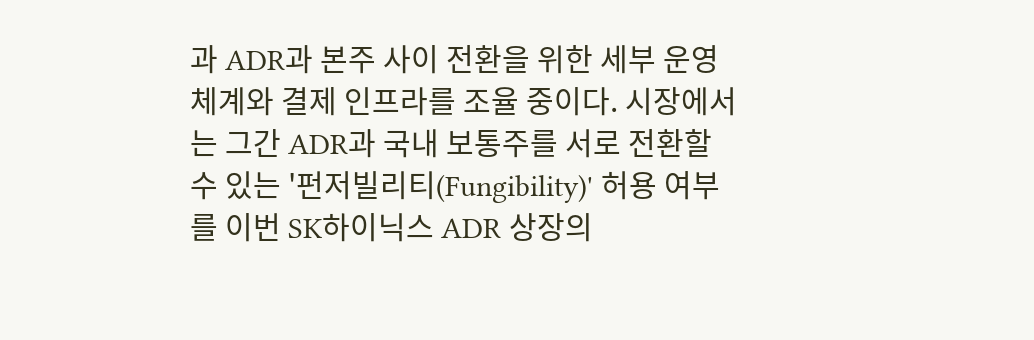과 ADR과 본주 사이 전환을 위한 세부 운영체계와 결제 인프라를 조율 중이다. 시장에서는 그간 ADR과 국내 보통주를 서로 전환할 수 있는 '펀저빌리티(Fungibility)' 허용 여부를 이번 SK하이닉스 ADR 상장의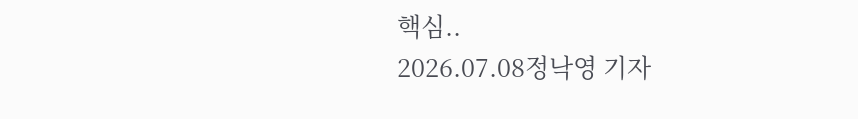핵심..
2026.07.08정낙영 기자